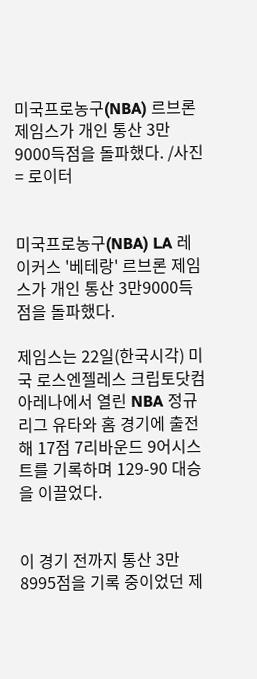미국프로농구(NBA) 르브론 제임스가 개인 통산 3만9000득점을 돌파했다. /사진= 로이터


미국프로농구(NBA) LA 레이커스 '베테랑' 르브론 제임스가 개인 통산 3만9000득점을 돌파했다.

제임스는 22일(한국시각) 미국 로스엔젤레스 크립토닷컴 아레나에서 열린 NBA 정규리그 유타와 홈 경기에 출전해 17점 7리바운드 9어시스트를 기록하며 129-90 대승을 이끌었다.


이 경기 전까지 통산 3만8995점을 기록 중이었던 제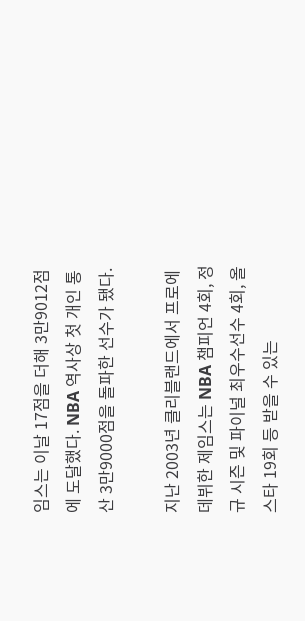임스는 이날 17점을 더해 3만9012점에 도달했다. NBA 역사상 첫 개인 통산 3만9000점을 돌파한 선수가 됐다.

지난 2003년 클리블랜드에서 프로에 데뷔한 제임스는 NBA 챔피언 4회, 정규 시즌 및 파이널 최우수선수 4회, 올스타 19회 등 받을 수 있는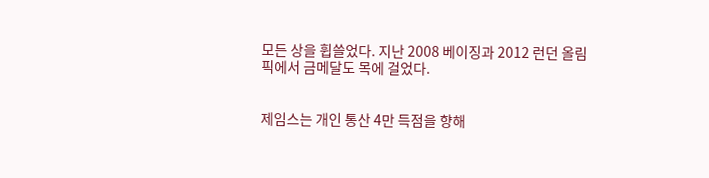모든 상을 휩쓸었다. 지난 2008 베이징과 2012 런던 올림픽에서 금메달도 목에 걸었다.


제임스는 개인 통산 4만 득점을 향해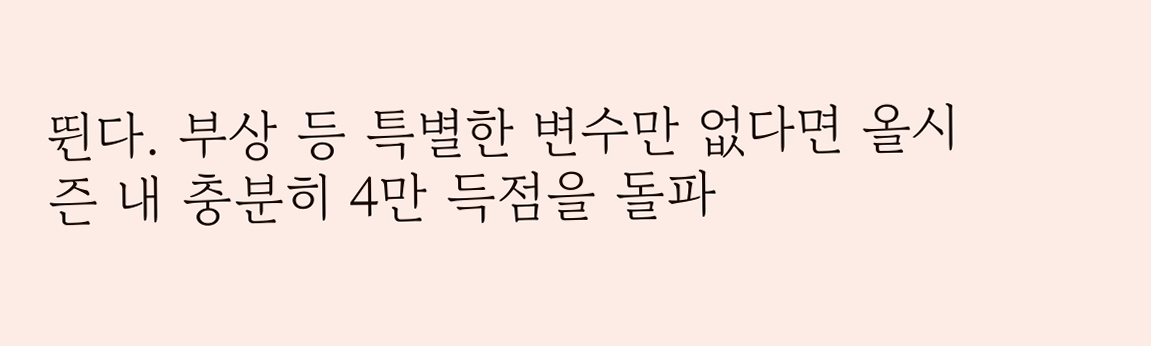뛴다. 부상 등 특별한 변수만 없다면 올시즌 내 충분히 4만 득점을 돌파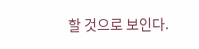할 것으로 보인다.